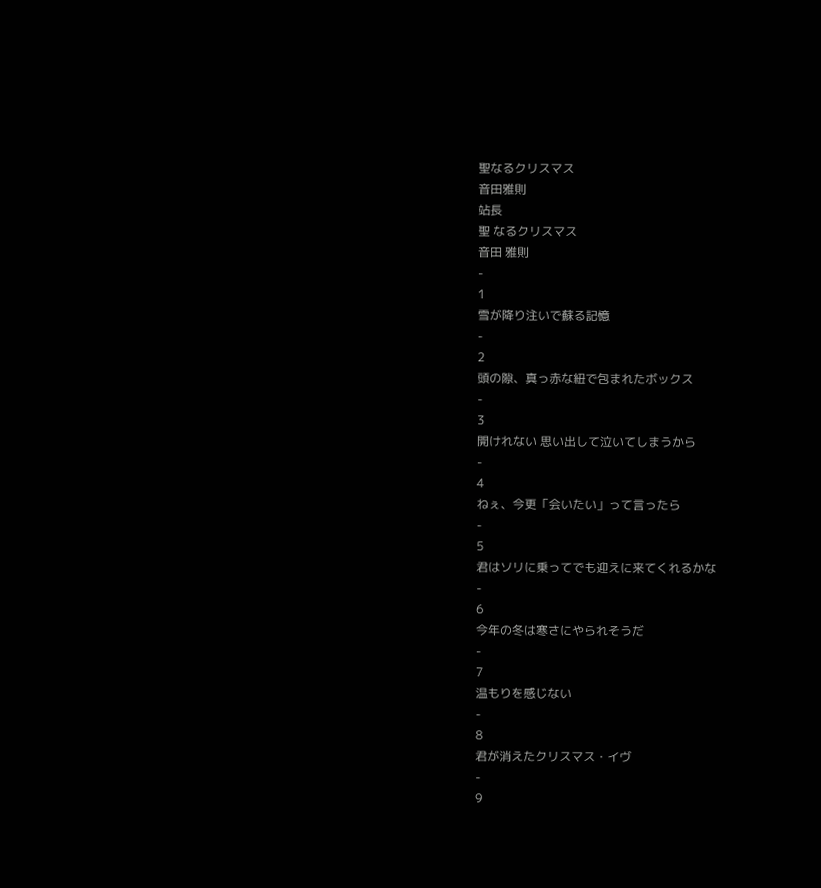聖なるクリスマス
音田雅則
站長
聖 なるクリスマス
音田 雅則
-
1
雪が降り注いで蘇る記憶
-
2
頭の隙、真っ赤な紐で包まれたボックス
-
3
開けれない 思い出して泣いてしまうから
-
4
ねぇ、今更「会いたい」って言ったら
-
5
君はソリに乗ってでも迎えに来てくれるかな
-
6
今年の冬は寒さにやられそうだ
-
7
温もりを感じない
-
8
君が消えたクリスマス・イヴ
-
9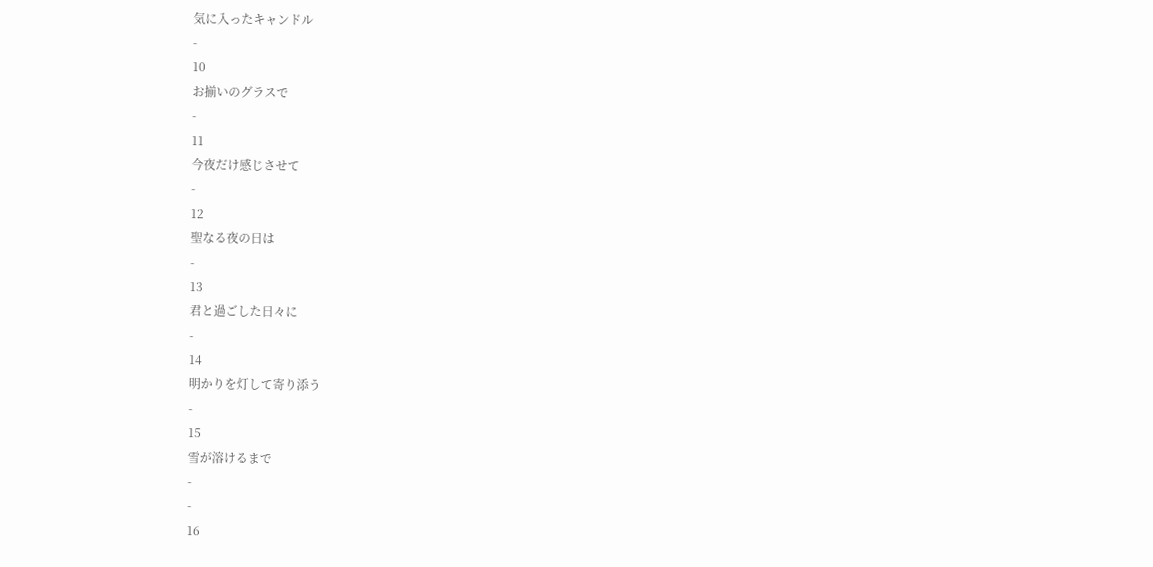気に入ったキャンドル
-
10
お揃いのグラスで
-
11
今夜だけ感じさせて
-
12
聖なる夜の日は
-
13
君と過ごした日々に
-
14
明かりを灯して寄り添う
-
15
雪が溶けるまで
-
-
16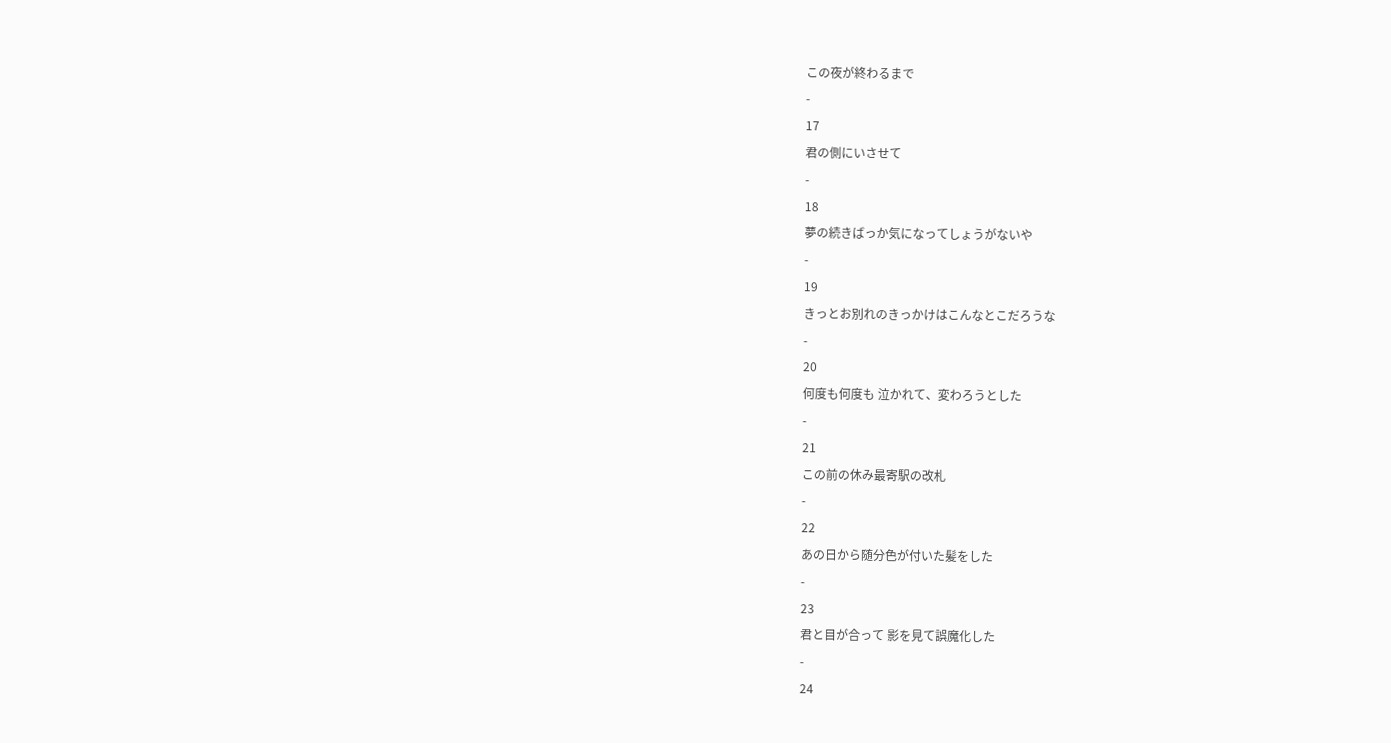この夜が終わるまで
-
17
君の側にいさせて
-
18
夢の続きばっか気になってしょうがないや
-
19
きっとお別れのきっかけはこんなとこだろうな
-
20
何度も何度も 泣かれて、変わろうとした
-
21
この前の休み最寄駅の改札
-
22
あの日から随分色が付いた髪をした
-
23
君と目が合って 影を見て誤魔化した
-
24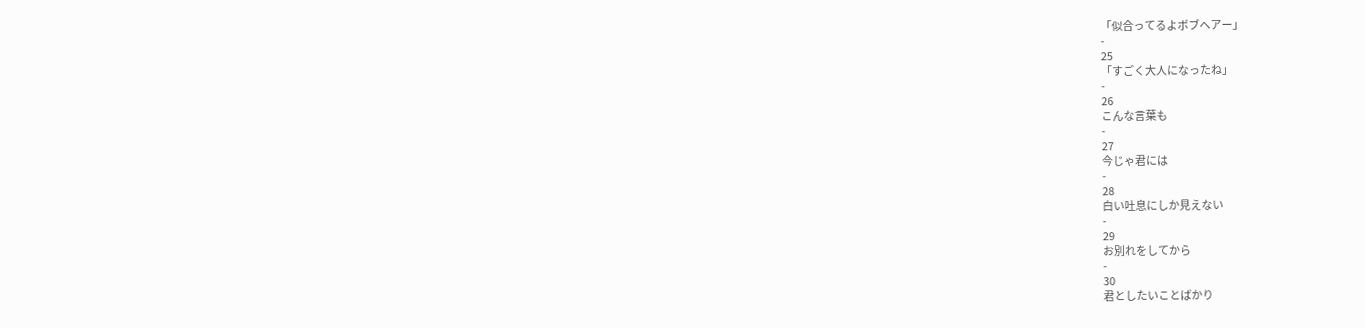「似合ってるよボブヘアー」
-
25
「すごく大人になったね」
-
26
こんな言葉も
-
27
今じゃ君には
-
28
白い吐息にしか見えない
-
29
お別れをしてから
-
30
君としたいことばかり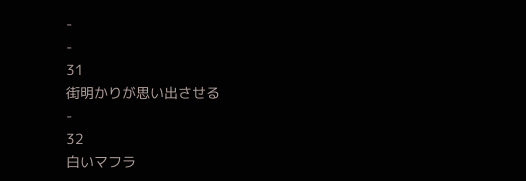-
-
31
街明かりが思い出させる
-
32
白いマフラ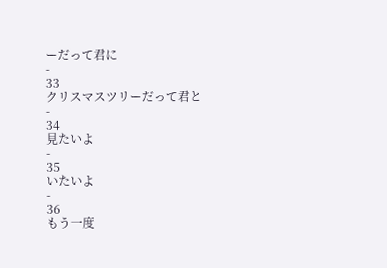ーだって君に
-
33
クリスマスツリーだって君と
-
34
見たいよ
-
35
いたいよ
-
36
もう一度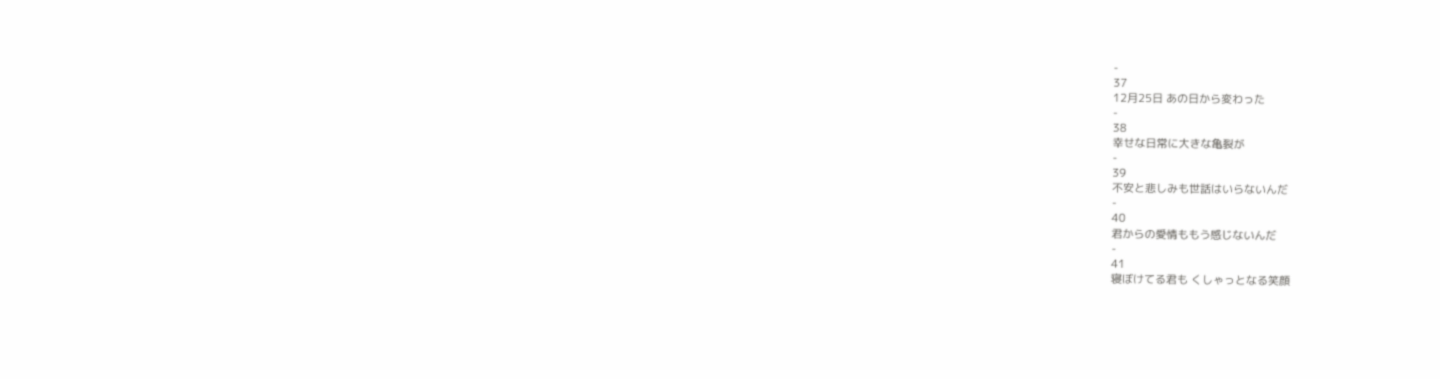-
37
12月25日 あの日から変わった
-
38
幸せな日常に大きな亀裂が
-
39
不安と悲しみも世話はいらないんだ
-
40
君からの愛情ももう感じないんだ
-
41
寝ぼけてる君も くしゃっとなる笑顔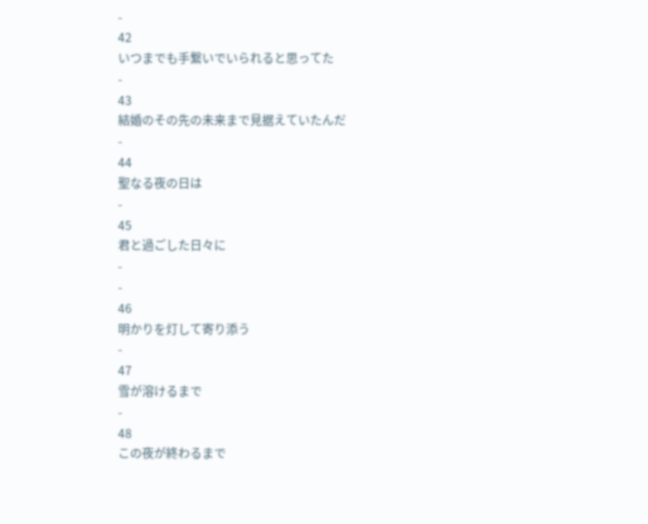-
42
いつまでも手繋いでいられると思ってた
-
43
結婚のその先の未来まで見据えていたんだ
-
44
聖なる夜の日は
-
45
君と過ごした日々に
-
-
46
明かりを灯して寄り添う
-
47
雪が溶けるまで
-
48
この夜が終わるまで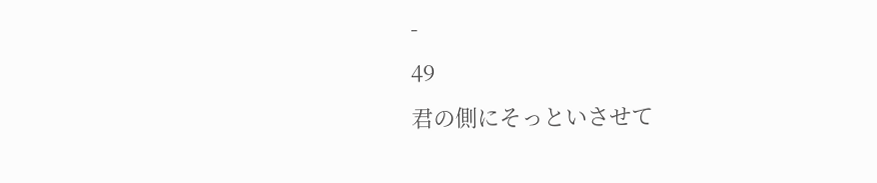-
49
君の側にそっといさせて